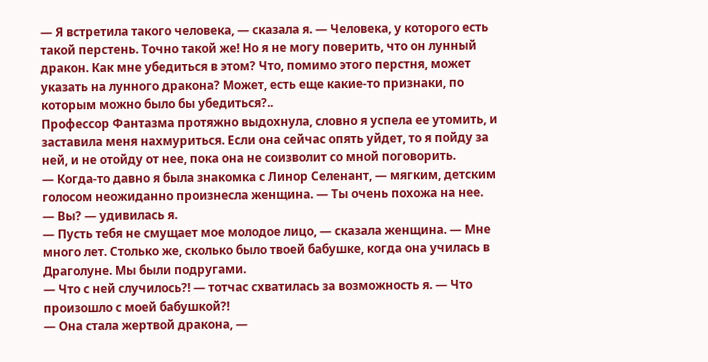— Я встретила такого человека, — сказала я. — Человека, у которого есть такой перстень. Точно такой же! Но я не могу поверить, что он лунный дракон. Как мне убедиться в этом? Что, помимо этого перстня, может указать на лунного дракона? Может, есть еще какие-то признаки, по которым можно было бы убедиться?..
Профессор Фантазма протяжно выдохнула, словно я успела ее утомить, и заставила меня нахмуриться. Если она сейчас опять уйдет, то я пойду за ней, и не отойду от нее, пока она не соизволит со мной поговорить.
— Когда-то давно я была знакомка с Линор Селенант, — мягким, детским голосом неожиданно произнесла женщина. — Ты очень похожа на нее.
— Вы? — удивилась я.
— Пусть тебя не смущает мое молодое лицо, — сказала женщина. — Мне много лет. Столько же, сколько было твоей бабушке, когда она училась в Драголуне. Мы были подругами.
— Что с ней случилось?! — тотчас схватилась за возможность я. — Что произошло с моей бабушкой?!
— Она стала жертвой дракона, —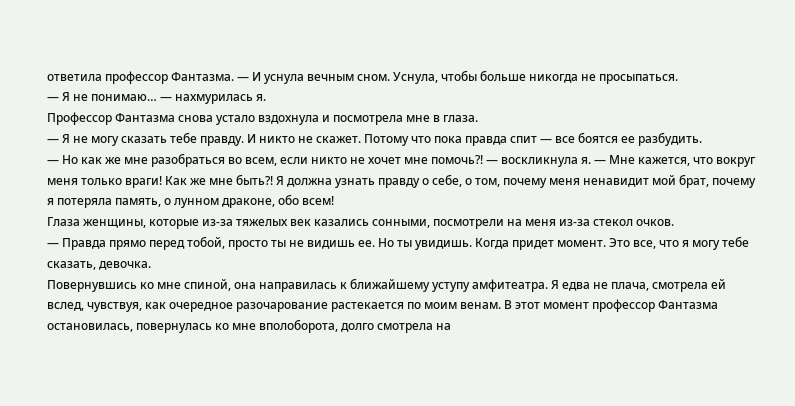ответила профессор Фантазма. — И уснула вечным сном. Уснула, чтобы больше никогда не просыпаться.
— Я не понимаю… — нахмурилась я.
Профессор Фантазма снова устало вздохнула и посмотрела мне в глаза.
— Я не могу сказать тебе правду. И никто не скажет. Потому что пока правда спит — все боятся ее разбудить.
— Но как же мне разобраться во всем, если никто не хочет мне помочь?! — воскликнула я. — Мне кажется, что вокруг меня только враги! Как же мне быть?! Я должна узнать правду о себе, о том, почему меня ненавидит мой брат, почему я потеряла память, о лунном драконе, обо всем!
Глаза женщины, которые из-за тяжелых век казались сонными, посмотрели на меня из-за стекол очков.
— Правда прямо перед тобой, просто ты не видишь ее. Но ты увидишь. Когда придет момент. Это все, что я могу тебе сказать, девочка.
Повернувшись ко мне спиной, она направилась к ближайшему уступу амфитеатра. Я едва не плача, смотрела ей вслед, чувствуя, как очередное разочарование растекается по моим венам. В этот момент профессор Фантазма остановилась, повернулась ко мне вполоборота, долго смотрела на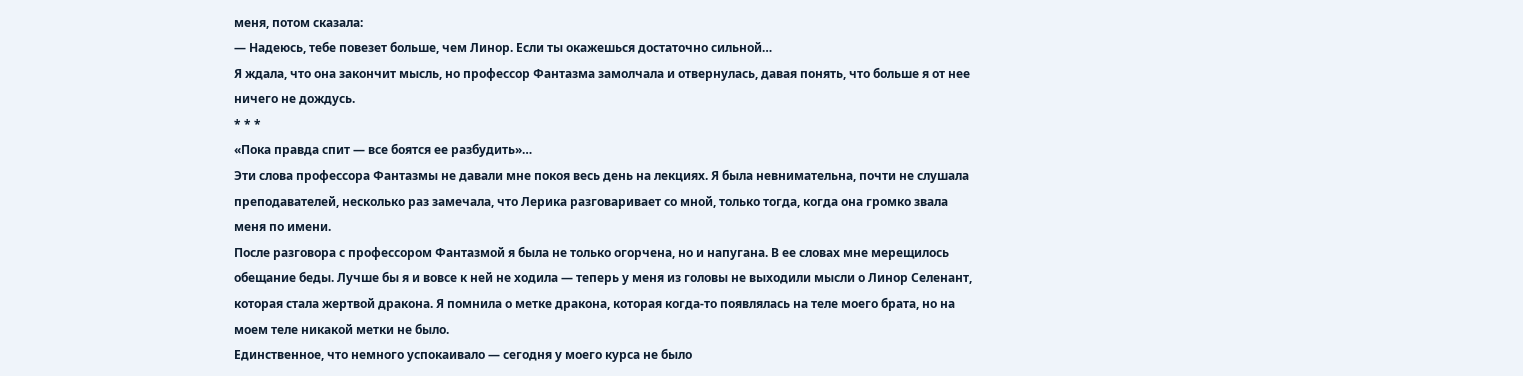меня, потом сказала:
— Надеюсь, тебе повезет больше, чем Линор. Если ты окажешься достаточно сильной…
Я ждала, что она закончит мысль, но профессор Фантазма замолчала и отвернулась, давая понять, что больше я от нее ничего не дождусь.
* * *
«Пока правда спит — все боятся ее разбудить»…
Эти слова профессора Фантазмы не давали мне покоя весь день на лекциях. Я была невнимательна, почти не слушала преподавателей, несколько раз замечала, что Лерика разговаривает со мной, только тогда, когда она громко звала меня по имени.
После разговора с профессором Фантазмой я была не только огорчена, но и напугана. В ее словах мне мерещилось обещание беды. Лучше бы я и вовсе к ней не ходила — теперь у меня из головы не выходили мысли о Линор Селенант, которая стала жертвой дракона. Я помнила о метке дракона, которая когда-то появлялась на теле моего брата, но на моем теле никакой метки не было.
Единственное, что немного успокаивало — сегодня у моего курса не было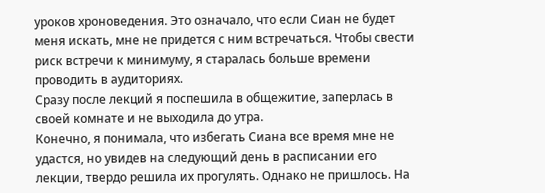уроков хроноведения. Это означало, что если Сиан не будет меня искать, мне не придется с ним встречаться. Чтобы свести риск встречи к минимуму, я старалась больше времени проводить в аудиториях.
Сразу после лекций я поспешила в общежитие, заперлась в своей комнате и не выходила до утра.
Конечно, я понимала, что избегать Сиана все время мне не удастся, но увидев на следующий день в расписании его лекции, твердо решила их прогулять. Однако не пришлось. На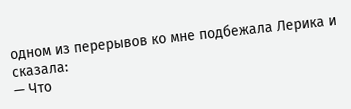одном из перерывов ко мне подбежала Лерика и сказала:
— Что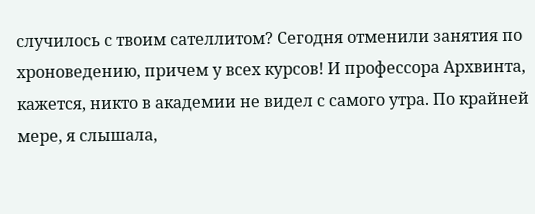случилось с твоим сателлитом? Сегодня отменили занятия по хроноведению, причем у всех курсов! И профессора Архвинта, кажется, никто в академии не видел с самого утра. По крайней мере, я слышала,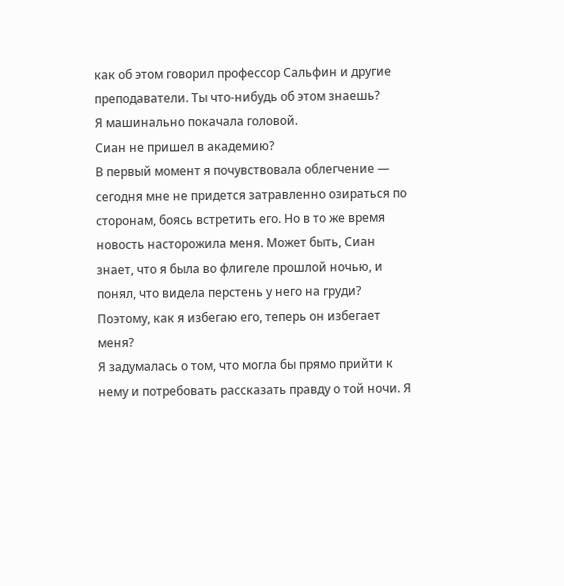как об этом говорил профессор Сальфин и другие преподаватели. Ты что-нибудь об этом знаешь?
Я машинально покачала головой.
Сиан не пришел в академию?
В первый момент я почувствовала облегчение — сегодня мне не придется затравленно озираться по сторонам, боясь встретить его. Но в то же время новость насторожила меня. Может быть, Сиан знает, что я была во флигеле прошлой ночью, и понял, что видела перстень у него на груди? Поэтому, как я избегаю его, теперь он избегает меня?
Я задумалась о том, что могла бы прямо прийти к нему и потребовать рассказать правду о той ночи. Я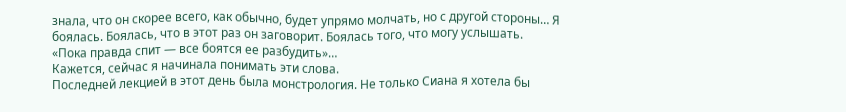знала, что он скорее всего, как обычно, будет упрямо молчать, но с другой стороны… Я боялась. Боялась, что в этот раз он заговорит. Боялась того, что могу услышать.
«Пока правда спит — все боятся ее разбудить»…
Кажется, сейчас я начинала понимать эти слова.
Последней лекцией в этот день была монстрология. Не только Сиана я хотела бы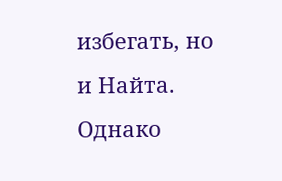избегать, но и Найта. Однако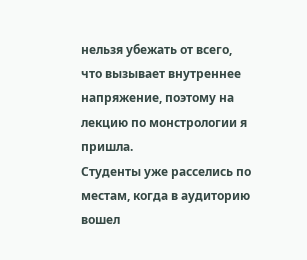нельзя убежать от всего, что вызывает внутреннее напряжение, поэтому на лекцию по монстрологии я пришла.
Студенты уже расселись по местам, когда в аудиторию вошел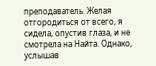преподаватель. Желая отгородиться от всего, я сидела, опустив глаза, и не смотрела на Найта. Однако, услышав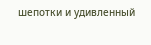шепотки и удивленный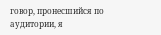говор, пронесшийся по аудитории, я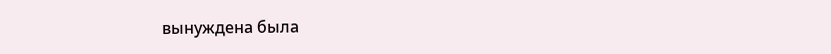вынуждена была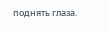поднять глаза.